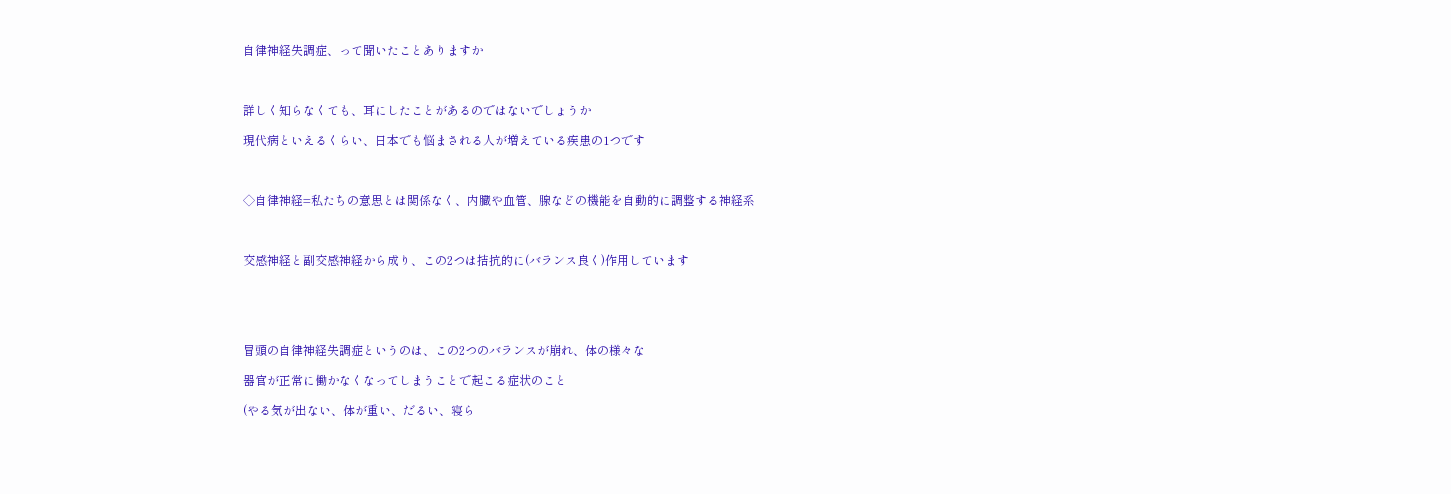自律神経失調症、って聞いたことありますか



詳しく知らなくても、耳にしたことがあるのではないでしょうか

現代病といえるくらい、日本でも悩まされる人が増えている疾患の1つです



◇自律神経=私たちの意思とは関係なく、内臓や血管、腺などの機能を自動的に調整する神経系



交感神経と副交感神経から成り、この2つは拮抗的に(バランス良く)作用しています





冒頭の自律神経失調症というのは、この2つのバランスが崩れ、体の様々な

器官が正常に働かなくなってしまうことで起こる症状のこと

(やる気が出ない、体が重い、だるい、寝ら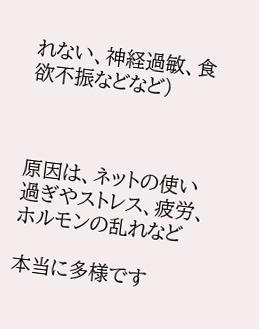れない、神経過敏、食欲不振などなど)



原因は、ネットの使い過ぎやストレス、疲労、ホルモンの乱れなど

本当に多様です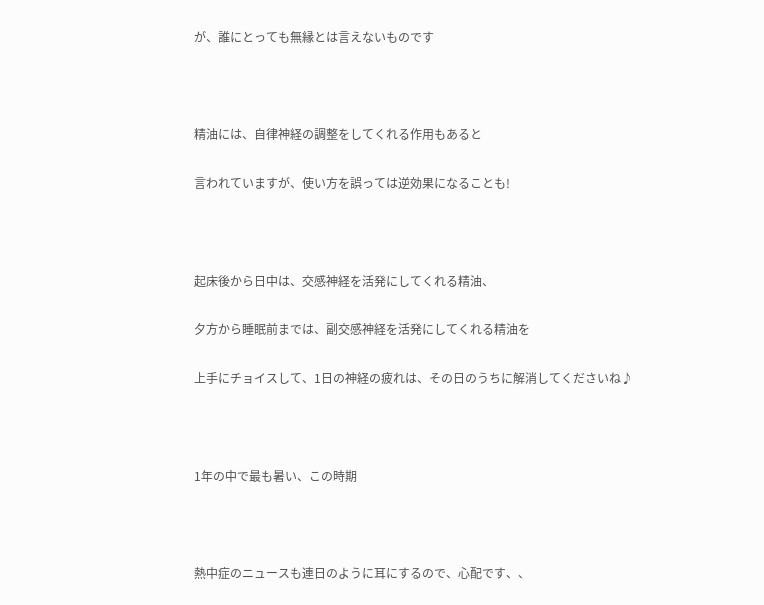が、誰にとっても無縁とは言えないものです



精油には、自律神経の調整をしてくれる作用もあると

言われていますが、使い方を誤っては逆効果になることも!



起床後から日中は、交感神経を活発にしてくれる精油、

夕方から睡眠前までは、副交感神経を活発にしてくれる精油を

上手にチョイスして、1日の神経の疲れは、その日のうちに解消してくださいね♪



1年の中で最も暑い、この時期



熱中症のニュースも連日のように耳にするので、心配です、、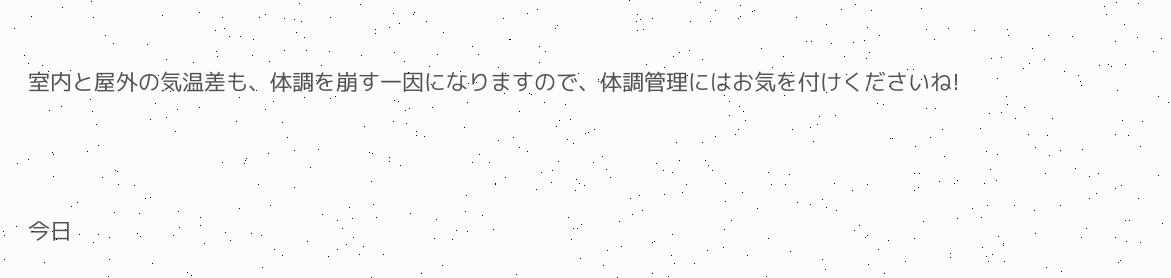室内と屋外の気温差も、体調を崩す一因になりますので、体調管理にはお気を付けくださいね!



今日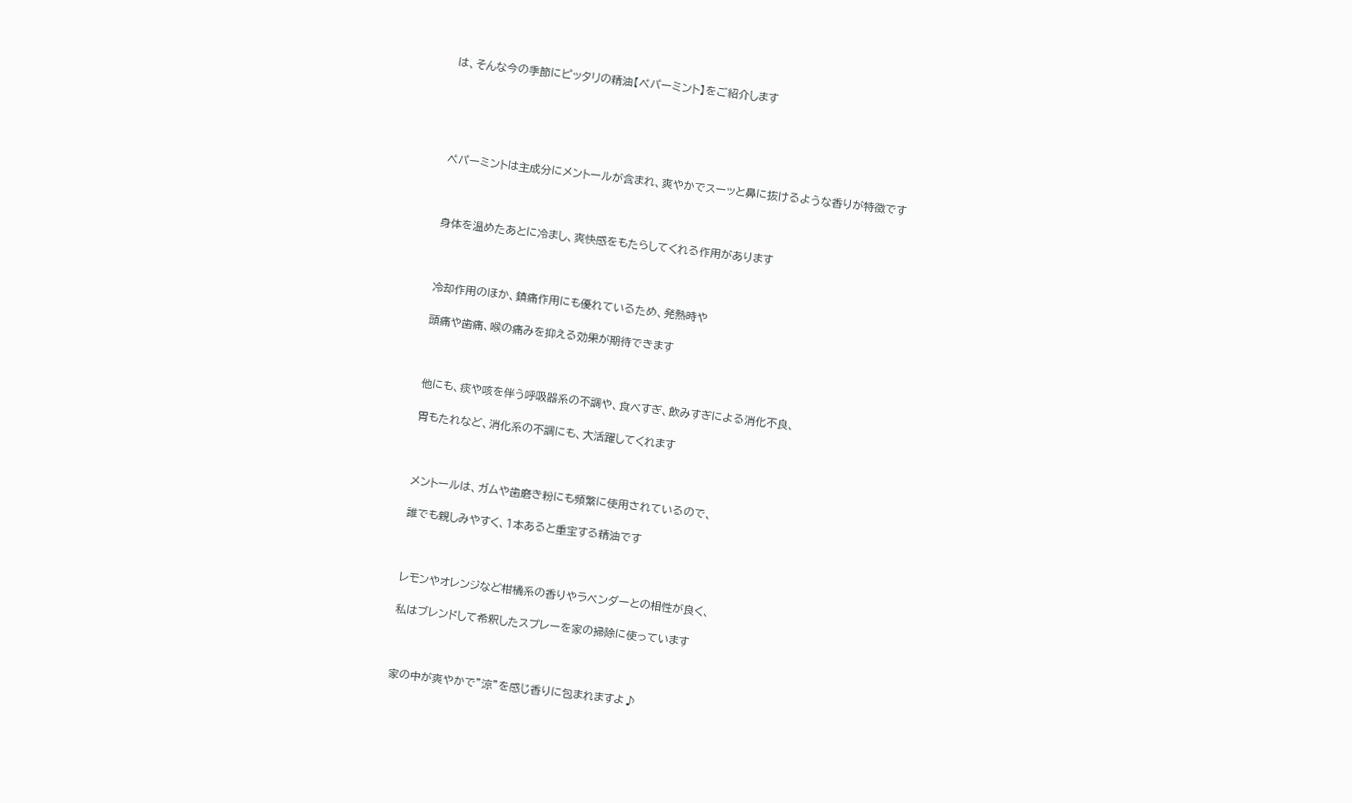は、そんな今の季節にピッタリの精油【ペパーミント】をご紹介します





ペパーミントは主成分にメントールが含まれ、爽やかでスーッと鼻に抜けるような香りが特徴です



身体を温めたあとに冷まし、爽快感をもたらしてくれる作用があります



冷却作用のほか、鎮痛作用にも優れているため、発熱時や

頭痛や歯痛、喉の痛みを抑える効果が期待できます



他にも、痰や咳を伴う呼吸器系の不調や、食べすぎ、飲みすぎによる消化不良、

胃もたれなど、消化系の不調にも、大活躍してくれます



メントールは、ガムや歯磨き粉にも頻繁に使用されているので、

誰でも親しみやすく、1本あると重宝する精油です



レモンやオレンジなど柑橘系の香りやラベンダーとの相性が良く、

私はブレンドして希釈したスプレーを家の掃除に使っています



家の中が爽やかで”涼”を感じ香りに包まれますよ♪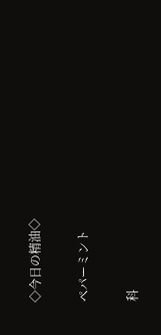◇今日の精油◇

ペパーミント

科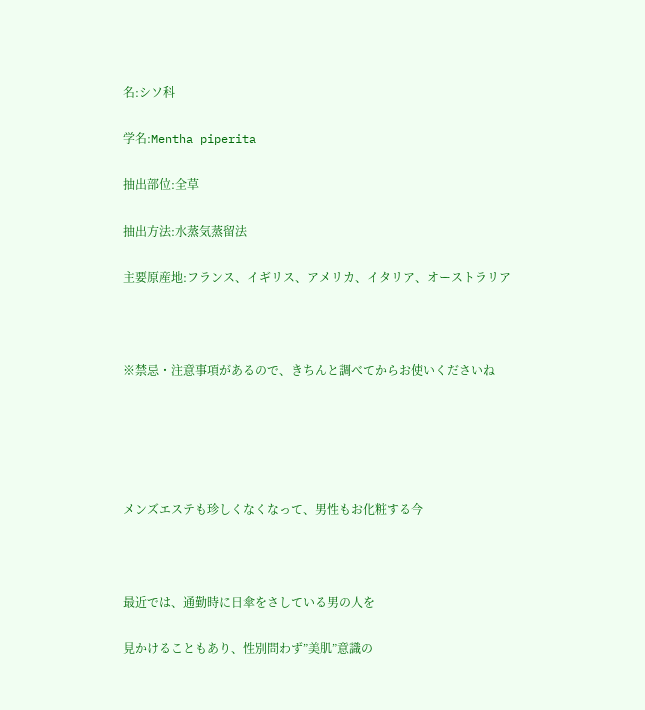名:シソ科

学名:Mentha piperita

抽出部位:全草

抽出方法:水蒸気蒸留法

主要原産地:フランス、イギリス、アメリカ、イタリア、オーストラリア



※禁忌・注意事項があるので、きちんと調べてからお使いくださいね





メンズエステも珍しくなくなって、男性もお化粧する今



最近では、通勤時に日傘をさしている男の人を

見かけることもあり、性別問わず”美肌”意識の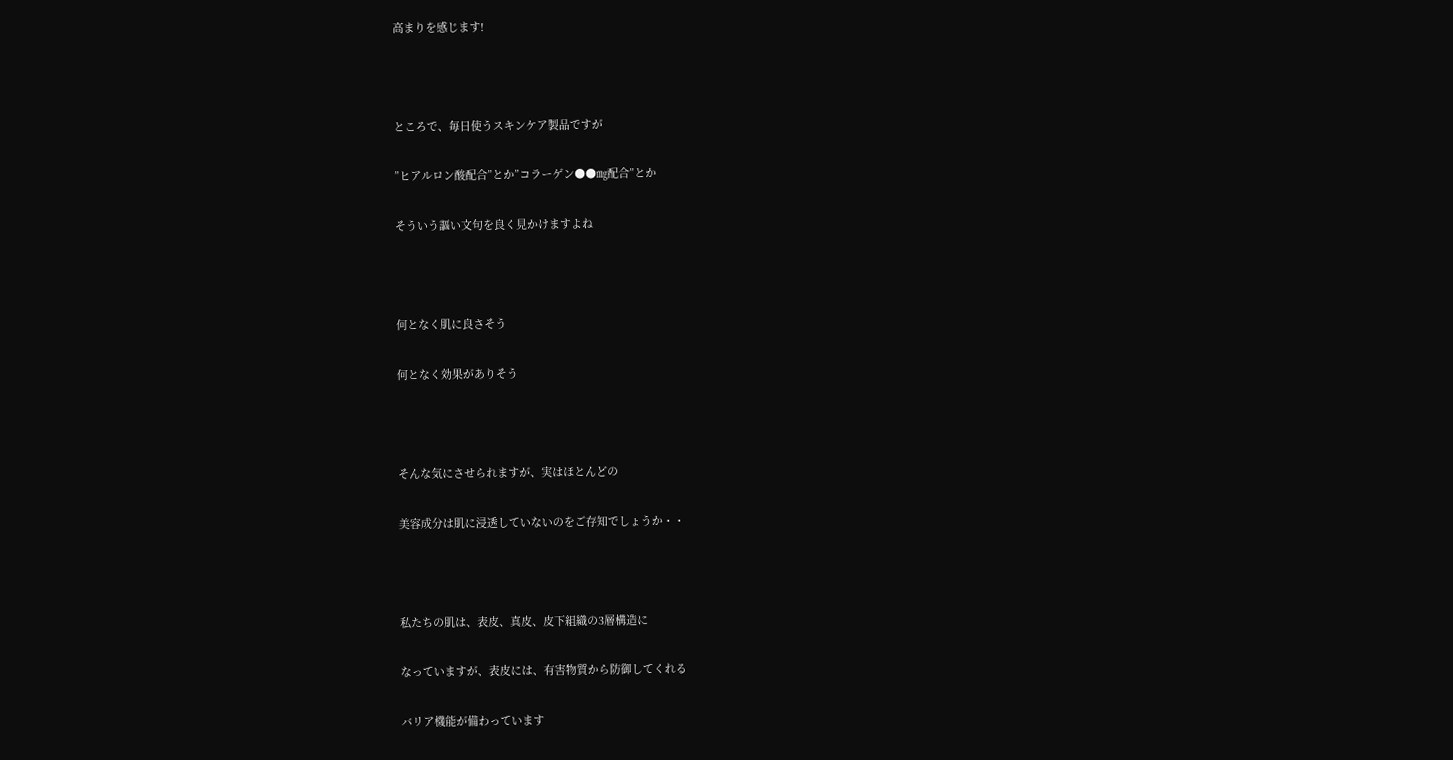高まりを感じます!



ところで、毎日使うスキンケア製品ですが

”ヒアルロン酸配合”とか”コラーゲン●●㎎配合”とか

そういう謳い文句を良く見かけますよね



何となく肌に良さそう

何となく効果がありそう



そんな気にさせられますが、実はほとんどの

美容成分は肌に浸透していないのをご存知でしょうか・・



私たちの肌は、表皮、真皮、皮下組織の3層構造に

なっていますが、表皮には、有害物質から防御してくれる

バリア機能が備わっています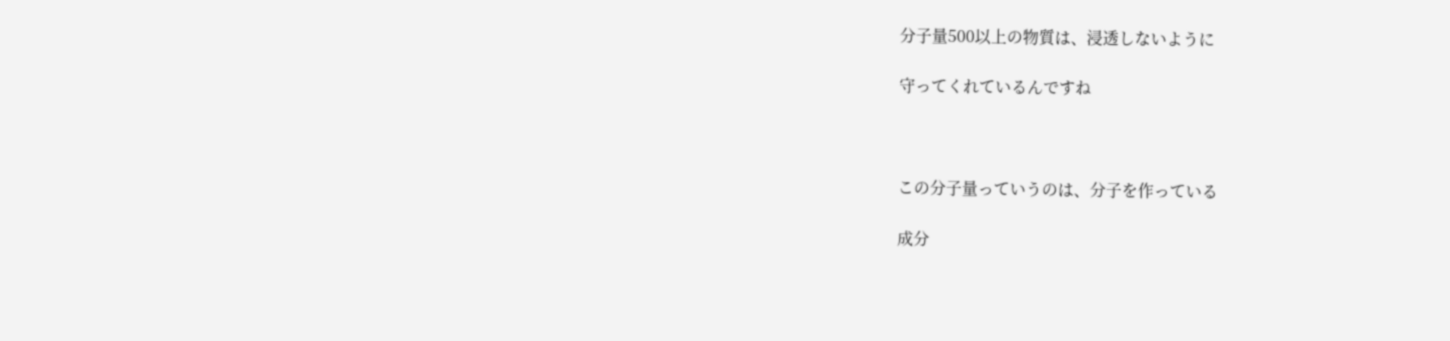分子量500以上の物質は、浸透しないように

守ってくれているんですね



この分子量っていうのは、分子を作っている

成分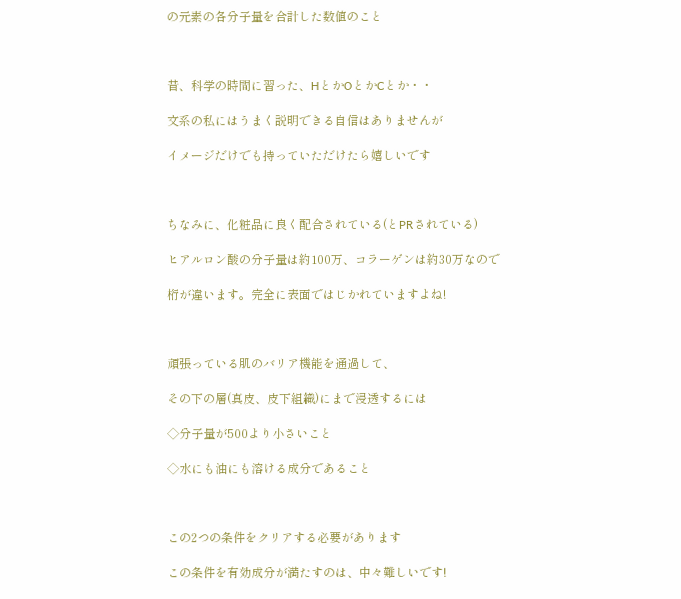の元素の各分子量を合計した数値のこと



昔、科学の時間に習った、HとかOとかCとか・・

文系の私にはうまく説明できる自信はありませんが

イメージだけでも持っていただけたら嬉しいです



ちなみに、化粧品に良く配合されている(とPRされている)

ヒアルロン酸の分子量は約100万、コラーゲンは約30万なので

桁が違います。完全に表面ではじかれていますよね!



頑張っている肌のバリア機能を通過して、

その下の層(真皮、皮下組織)にまで浸透するには

◇分子量が500より小さいこと

◇水にも油にも溶ける成分であること



この2つの条件をクリアする必要があります

この条件を有効成分が満たすのは、中々難しいです!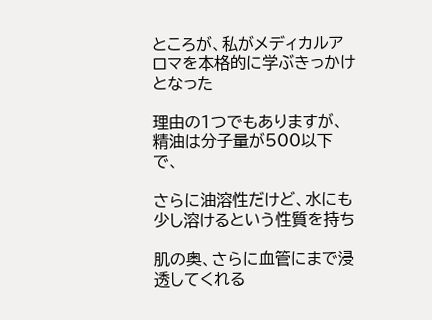ところが、私がメディカルアロマを本格的に学ぶきっかけとなった

理由の1つでもありますが、精油は分子量が500以下で、

さらに油溶性だけど、水にも少し溶けるという性質を持ち

肌の奥、さらに血管にまで浸透してくれる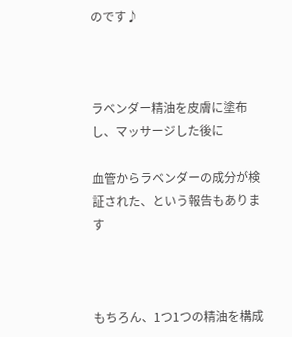のです♪



ラベンダー精油を皮膚に塗布し、マッサージした後に

血管からラベンダーの成分が検証された、という報告もあります



もちろん、1つ1つの精油を構成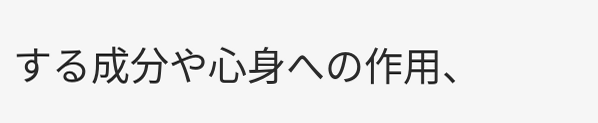する成分や心身への作用、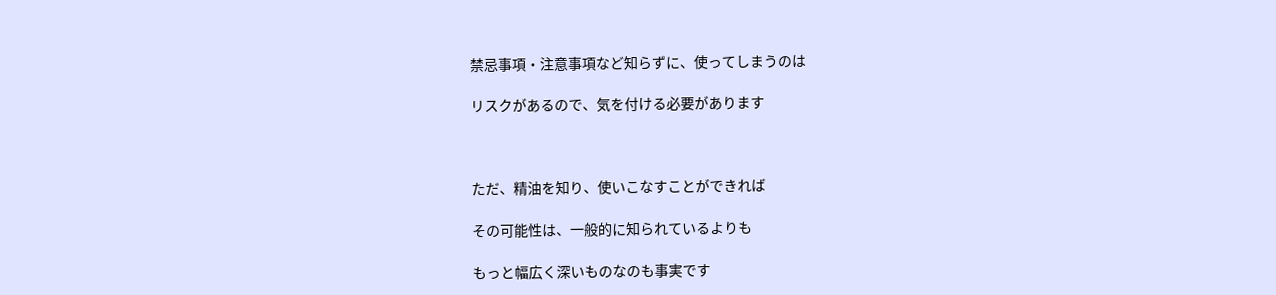禁忌事項・注意事項など知らずに、使ってしまうのは

リスクがあるので、気を付ける必要があります



ただ、精油を知り、使いこなすことができれば

その可能性は、一般的に知られているよりも

もっと幅広く深いものなのも事実です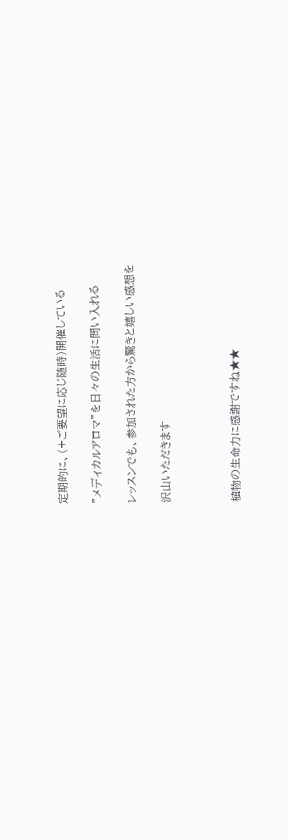定期的に、(+ご要望に応じ随時)開催している

”メディカルアロマ”を日々の生活に問い入れる

レッスンでも、参加された方から驚きと嬉しい感想を

沢山いただきます



植物の生命力に感謝ですね★★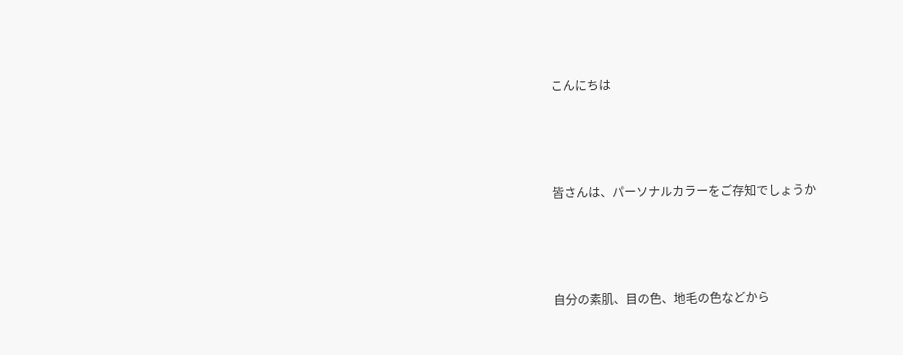こんにちは



皆さんは、パーソナルカラーをご存知でしょうか



自分の素肌、目の色、地毛の色などから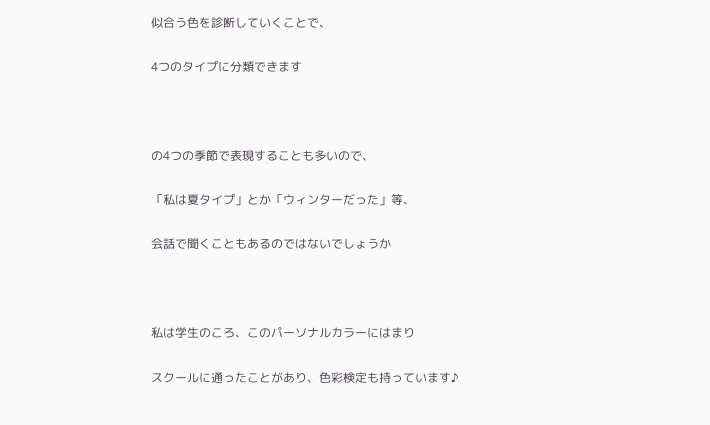似合う色を診断していくことで、

4つのタイプに分類できます



の4つの季節で表現することも多いので、

「私は夏タイプ」とか「ウィンターだった」等、

会話で聞くこともあるのではないでしょうか



私は学生のころ、このパーソナルカラーにはまり

スクールに通ったことがあり、色彩検定も持っています♪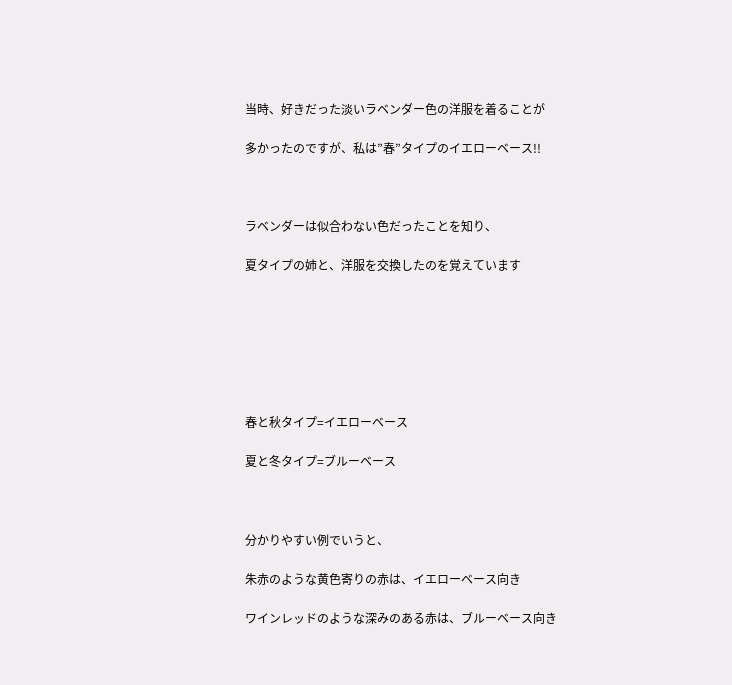当時、好きだった淡いラベンダー色の洋服を着ることが

多かったのですが、私は”春”タイプのイエローベース!!



ラベンダーは似合わない色だったことを知り、

夏タイプの姉と、洋服を交換したのを覚えています







春と秋タイプ=イエローベース

夏と冬タイプ=ブルーベース



分かりやすい例でいうと、

朱赤のような黄色寄りの赤は、イエローベース向き

ワインレッドのような深みのある赤は、ブルーベース向き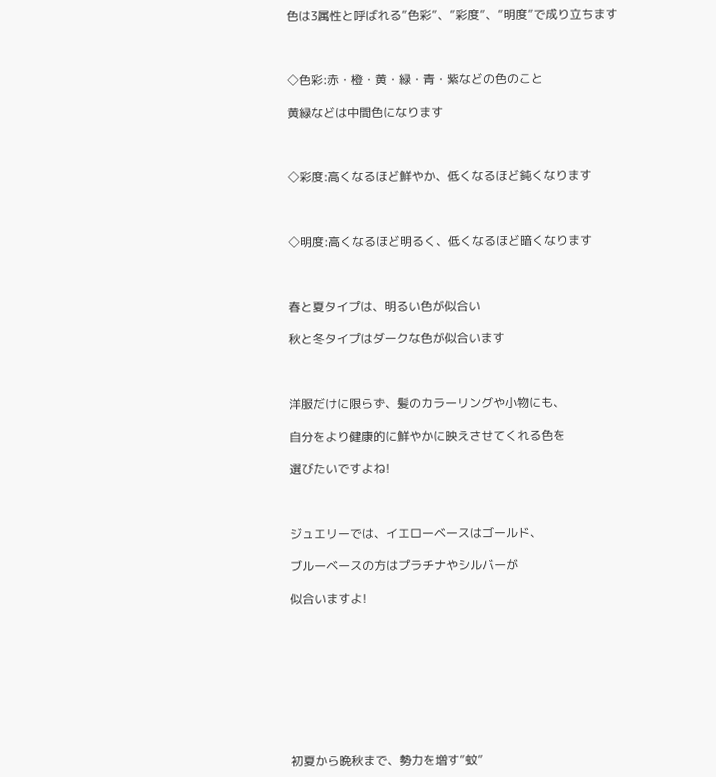色は3属性と呼ばれる”色彩”、”彩度”、”明度”で成り立ちます



◇色彩:赤・橙・黄・緑・青・紫などの色のこと

黄緑などは中間色になります



◇彩度:高くなるほど鮮やか、低くなるほど鈍くなります



◇明度:高くなるほど明るく、低くなるほど暗くなります



春と夏タイプは、明るい色が似合い

秋と冬タイプはダークな色が似合います



洋服だけに限らず、髪のカラーリングや小物にも、

自分をより健康的に鮮やかに映えさせてくれる色を

選びたいですよね!



ジュエリーでは、イエローベースはゴールド、

ブルーベースの方はプラチナやシルバーが

似合いますよ!









初夏から晩秋まで、勢力を増す”蚊”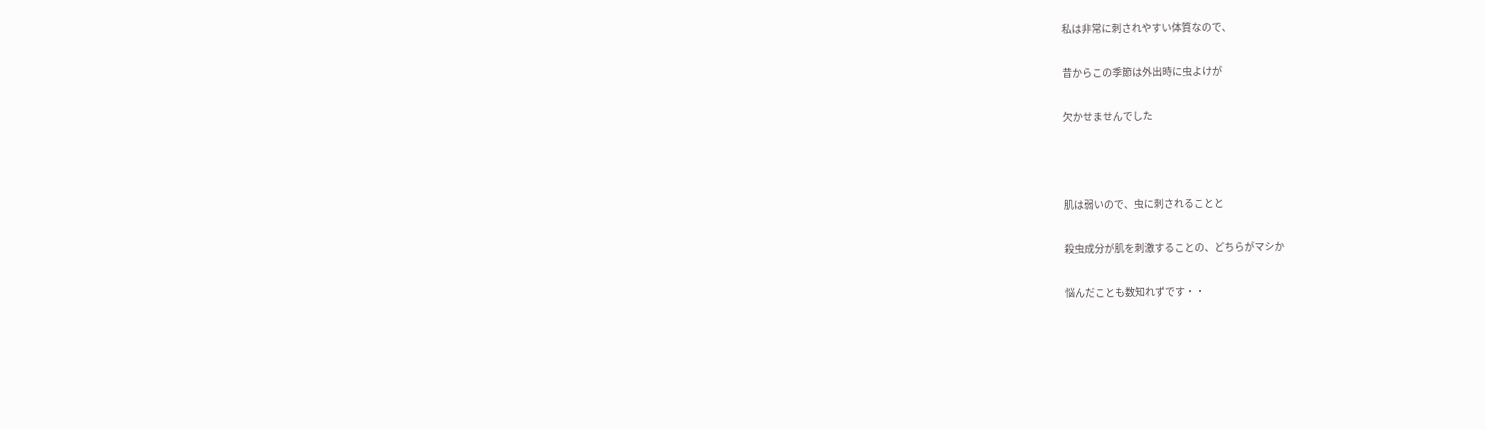私は非常に刺されやすい体質なので、

昔からこの季節は外出時に虫よけが

欠かせませんでした



肌は弱いので、虫に刺されることと

殺虫成分が肌を刺激することの、どちらがマシか

悩んだことも数知れずです・・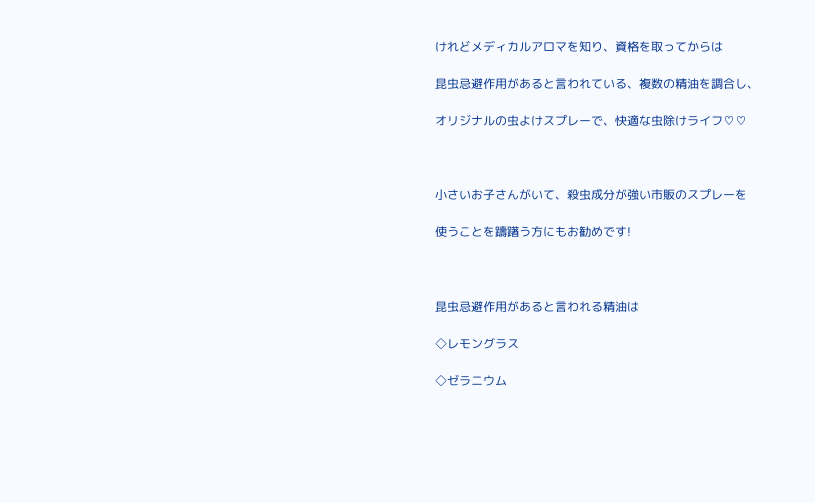けれどメディカルアロマを知り、資格を取ってからは

昆虫忌避作用があると言われている、複数の精油を調合し、

オリジナルの虫よけスプレーで、快適な虫除けライフ♡♡



小さいお子さんがいて、殺虫成分が強い市販のスプレーを

使うことを躊躇う方にもお勧めです!



昆虫忌避作用があると言われる精油は

◇レモングラス

◇ゼラニウム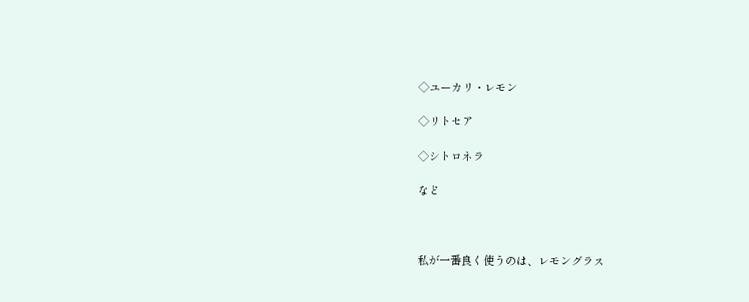◇ユーカリ・レモン

◇リトセア

◇シトロネラ

など



私が一番良く使うのは、レモングラス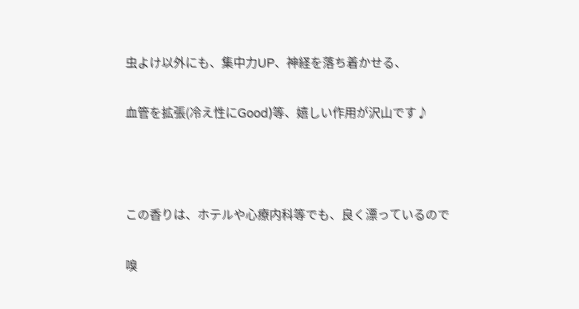虫よけ以外にも、集中力UP、神経を落ち着かせる、

血管を拡張(冷え性にGood)等、嬉しい作用が沢山です♪



この香りは、ホテルや心療内科等でも、良く漂っているので

嗅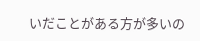いだことがある方が多いの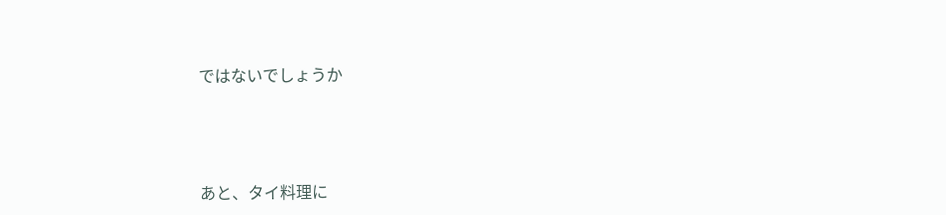ではないでしょうか





あと、タイ料理に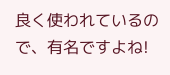良く使われているので、有名ですよね!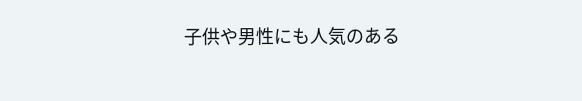子供や男性にも人気のある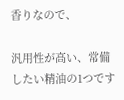香りなので、

汎用性が高い、常備したい精油の1つです